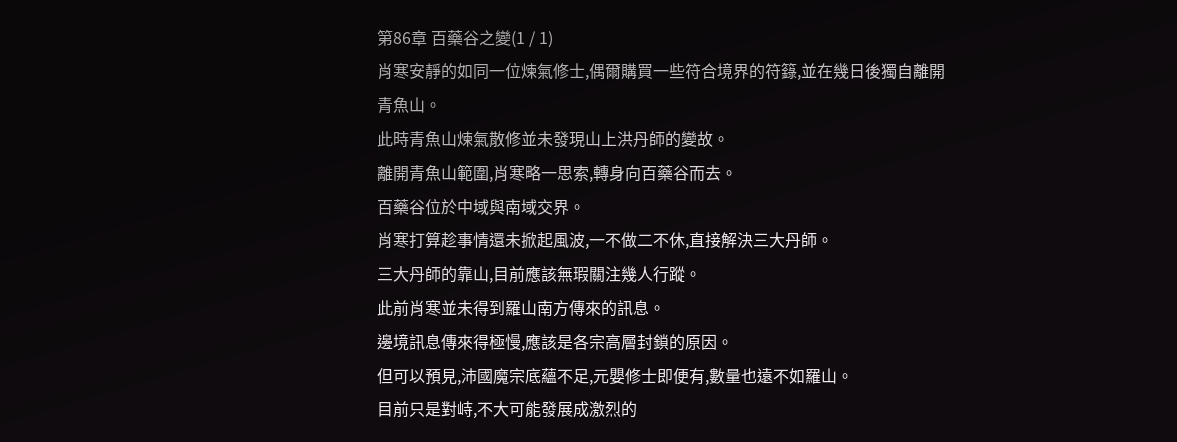第86章 百藥谷之變(1 / 1)
肖寒安靜的如同一位煉氣修士,偶爾購買一些符合境界的符籙,並在幾日後獨自離開青魚山。
此時青魚山煉氣散修並未發現山上洪丹師的變故。
離開青魚山範圍,肖寒略一思索,轉身向百藥谷而去。
百藥谷位於中域與南域交界。
肖寒打算趁事情還未掀起風波,一不做二不休,直接解決三大丹師。
三大丹師的靠山,目前應該無瑕關注幾人行蹤。
此前肖寒並未得到羅山南方傳來的訊息。
邊境訊息傳來得極慢,應該是各宗高層封鎖的原因。
但可以預見,沛國魔宗底蘊不足,元嬰修士即便有,數量也遠不如羅山。
目前只是對峙,不大可能發展成激烈的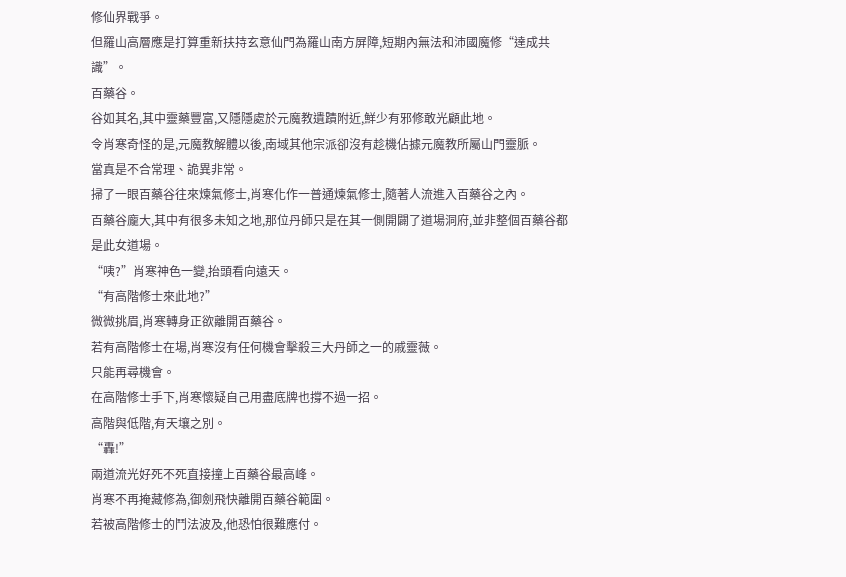修仙界戰爭。
但羅山高層應是打算重新扶持玄意仙門為羅山南方屏障,短期內無法和沛國魔修“達成共識”。
百藥谷。
谷如其名,其中靈藥豐富,又隱隱處於元魔教遺蹟附近,鮮少有邪修敢光顧此地。
令肖寒奇怪的是,元魔教解體以後,南域其他宗派卻沒有趁機佔據元魔教所屬山門靈脈。
當真是不合常理、詭異非常。
掃了一眼百藥谷往來煉氣修士,肖寒化作一普通煉氣修士,隨著人流進入百藥谷之內。
百藥谷龐大,其中有很多未知之地,那位丹師只是在其一側開闢了道場洞府,並非整個百藥谷都是此女道場。
“咦?”肖寒神色一變,抬頭看向遠天。
“有高階修士來此地?”
微微挑眉,肖寒轉身正欲離開百藥谷。
若有高階修士在場,肖寒沒有任何機會擊殺三大丹師之一的戚靈薇。
只能再尋機會。
在高階修士手下,肖寒懷疑自己用盡底牌也撐不過一招。
高階與低階,有天壤之別。
“轟!”
兩道流光好死不死直接撞上百藥谷最高峰。
肖寒不再掩藏修為,御劍飛快離開百藥谷範圍。
若被高階修士的鬥法波及,他恐怕很難應付。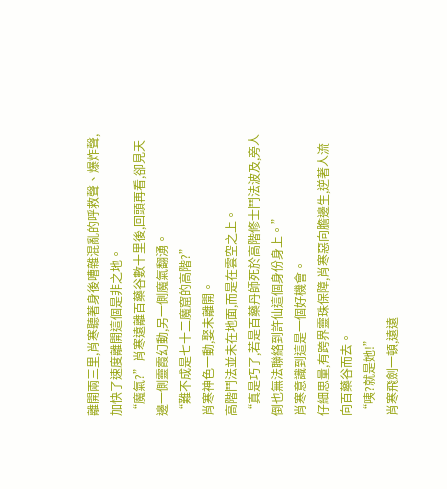離開兩三里,肖寒聽著身後嘈雜混亂的呼救聲、爆炸聲,加快了速度離開這個是非之地。
“魔氣?”肖寒遠離百藥谷數十里後,回頭再看,卻見天邊一側靈霞幻動,另一側魔氣翻湧。
“難不成是七十二魔窟的高階?”
肖寒神色一動,娶未離開。
高階鬥法並未在地面,而是在雲空之上。
“真是巧了,若是百藥丹師死於高階修士鬥法波及,旁人倒也無法聯絡到許仙這個身份身上。”
肖寒意識到這是一個好機會。
仔細思量,有跨界靈珠保障,肖寒惡向膽邊生,逆著人流向百藥谷而去。
“咦?就是她!”
肖寒飛劍一頓,遠遠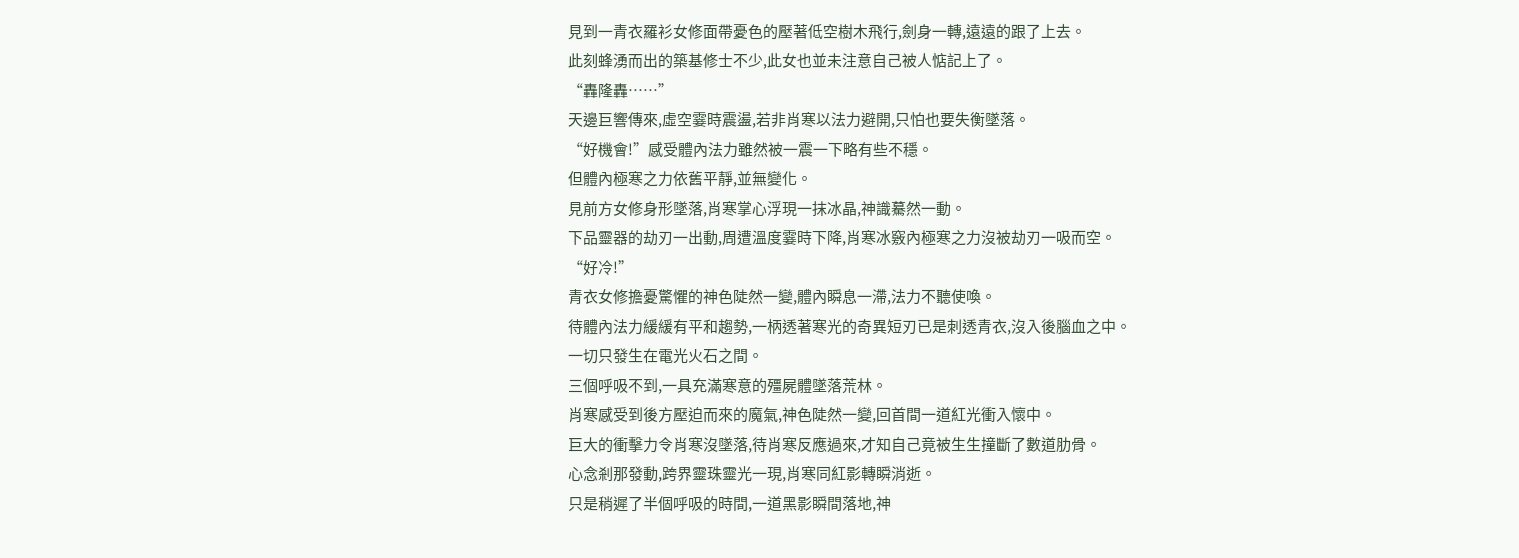見到一青衣羅衫女修面帶憂色的壓著低空樹木飛行,劍身一轉,遠遠的跟了上去。
此刻蜂湧而出的築基修士不少,此女也並未注意自己被人惦記上了。
“轟隆轟……”
天邊巨響傳來,虛空霎時震盪,若非肖寒以法力避開,只怕也要失衡墜落。
“好機會!”感受體內法力雖然被一震一下略有些不穩。
但體內極寒之力依舊平靜,並無變化。
見前方女修身形墜落,肖寒掌心浮現一抹冰晶,神識驀然一動。
下品靈器的劫刃一出動,周遭溫度霎時下降,肖寒冰竅內極寒之力沒被劫刃一吸而空。
“好冷!”
青衣女修擔憂驚懼的神色陡然一變,體內瞬息一滯,法力不聽使喚。
待體內法力緩緩有平和趨勢,一柄透著寒光的奇異短刃已是刺透青衣,沒入後腦血之中。
一切只發生在電光火石之間。
三個呼吸不到,一具充滿寒意的殭屍體墜落荒林。
肖寒感受到後方壓迫而來的魔氣,神色陡然一變,回首間一道紅光衝入懷中。
巨大的衝擊力令肖寒沒墜落,待肖寒反應過來,才知自己竟被生生撞斷了數道肋骨。
心念剎那發動,跨界靈珠靈光一現,肖寒同紅影轉瞬消逝。
只是稍遲了半個呼吸的時間,一道黑影瞬間落地,神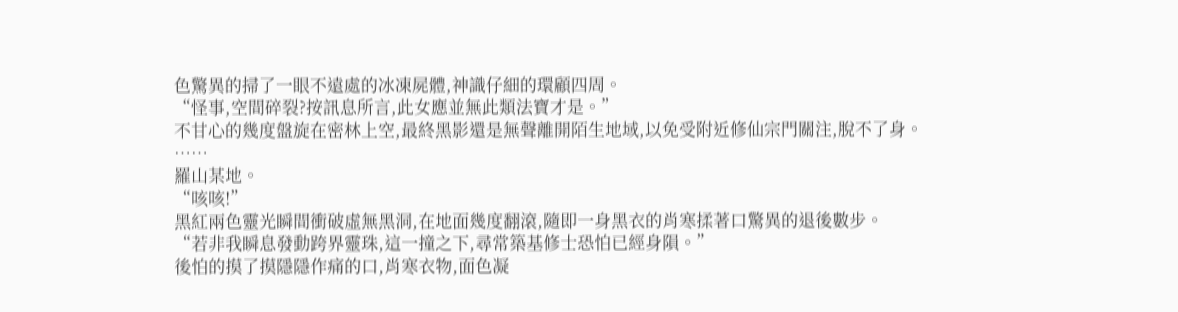色驚異的掃了一眼不遠處的冰凍屍體,神識仔細的環顧四周。
“怪事,空間碎裂?按訊息所言,此女應並無此類法寶才是。”
不甘心的幾度盤旋在密林上空,最終黑影還是無聲離開陌生地域,以免受附近修仙宗門關注,脫不了身。
……
羅山某地。
“咳咳!”
黑紅兩色靈光瞬間衝破虛無黑洞,在地面幾度翻滾,隨即一身黑衣的肖寒揉著口驚異的退後數步。
“若非我瞬息發動跨界靈珠,這一撞之下,尋常築基修士恐怕已經身隕。”
後怕的摸了摸隱隱作痛的口,肖寒衣物,面色凝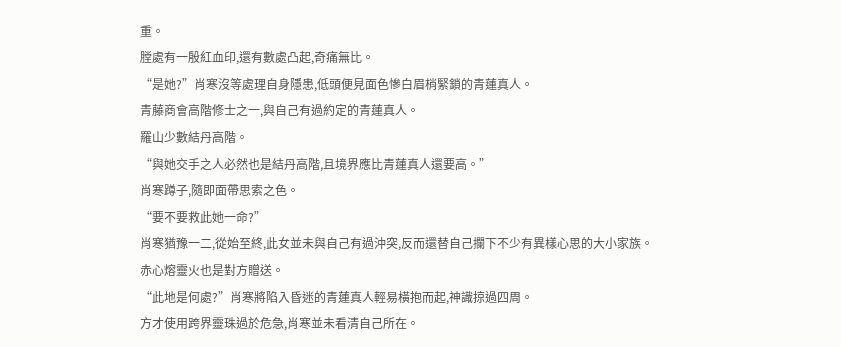重。
膛處有一殷紅血印,還有數處凸起,奇痛無比。
“是她?”肖寒沒等處理自身隱患,低頭便見面色慘白眉梢緊鎖的青蓮真人。
青藤商會高階修士之一,與自己有過約定的青蓮真人。
羅山少數結丹高階。
“與她交手之人必然也是結丹高階,且境界應比青蓮真人還要高。”
肖寒蹲子,隨即面帶思索之色。
“要不要救此她一命?”
肖寒猶豫一二,從始至終,此女並未與自己有過沖突,反而還替自己攔下不少有異樣心思的大小家族。
赤心熔靈火也是對方贈送。
“此地是何處?”肖寒將陷入昏迷的青蓮真人輕易橫抱而起,神識掠過四周。
方才使用跨界靈珠過於危急,肖寒並未看清自己所在。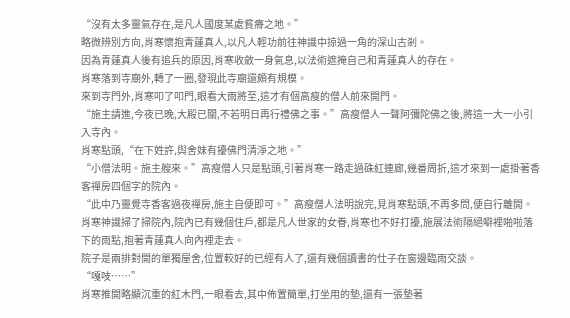“沒有太多靈氣存在,是凡人國度某處貧瘠之地。”
略微辨別方向,肖寒懷抱青蓮真人,以凡人輕功前往神識中掠過一角的深山古剎。
因為青蓮真人後有追兵的原因,肖寒收斂一身氣息,以法術遮掩自己和青蓮真人的存在。
肖寒落到寺廟外,轉了一圈,發現此寺廟還頗有規模。
來到寺門外,肖寒叩了叩門,眼看大雨將至,這才有個高瘦的僧人前來開門。
“施主請進,今夜已晚,大殿已關,不若明日再行禮佛之事。”高瘦僧人一聲阿彌陀佛之後,將這一大一小引入寺內。
肖寒點頭,“在下姓許,與舍妹有擾佛門清淨之地。”
“小僧法明。施主艘來。”高瘦僧人只是點頭,引著肖寒一路走過硃紅連廊,幾番周折,這才來到一處掛著香客禪房四個字的院內。
“此中乃靈覺寺香客過夜禪房,施主自便即可。”高瘦僧人法明說完,見肖寒點頭,不再多問,便自行離開。
肖寒神識掃了掃院內,院內已有幾個住戶,都是凡人世家的女眷,肖寒也不好打擾,施展法術隔絕噼裡啪啦落下的雨點,抱著青蓮真人向內裡走去。
院子是兩排對開的單獨屋舍,位置較好的已經有人了,還有幾個讀書的仕子在窗邊臨雨交談。
“嘎吱……”
肖寒推開略顯沉重的紅木門,一眼看去,其中佈置簡單,打坐用的墊,還有一張墊著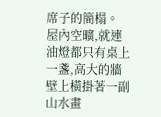席子的簡榻。
屋內空曠,就連油燈都只有桌上一盞,高大的牆壁上橫掛著一副山水畫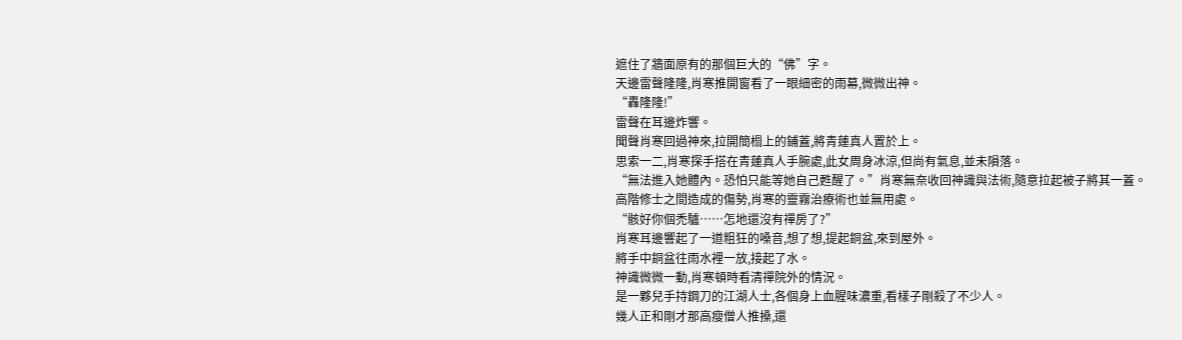遮住了牆面原有的那個巨大的“佛”字。
天邊雷聲隆隆,肖寒推開窗看了一眼細密的雨幕,微微出神。
“轟隆隆!”
雷聲在耳邊炸響。
聞聲肖寒回過神來,拉開簡榻上的鋪蓋,將青蓮真人置於上。
思索一二,肖寒探手搭在青蓮真人手腕處,此女周身冰涼,但尚有氣息,並未隕落。
“無法進入她體內。恐怕只能等她自己甦醒了。”肖寒無奈收回神識與法術,隨意拉起被子將其一蓋。
高階修士之間造成的傷勢,肖寒的靈霧治療術也並無用處。
“骸好你個禿驢……怎地還沒有禪房了?”
肖寒耳邊響起了一道粗狂的嗓音,想了想,提起銅盆,來到屋外。
將手中銅盆往雨水裡一放,接起了水。
神識微微一動,肖寒頓時看清禪院外的情況。
是一夥兒手持鋼刀的江湖人士,各個身上血腥味濃重,看樣子剛殺了不少人。
幾人正和剛才那高瘦僧人推搡,還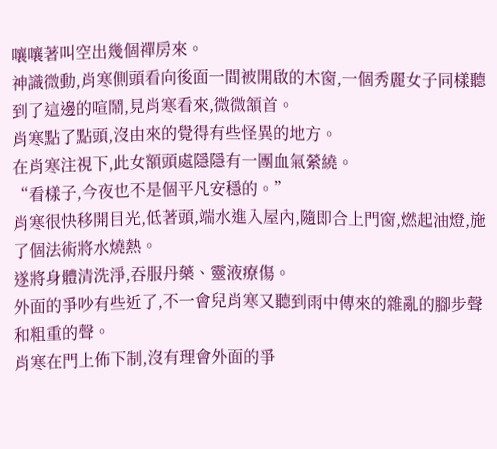嚷嚷著叫空出幾個禪房來。
神識微動,肖寒側頭看向後面一間被開啟的木窗,一個秀麗女子同樣聽到了這邊的喧鬧,見肖寒看來,微微頷首。
肖寒點了點頭,沒由來的覺得有些怪異的地方。
在肖寒注視下,此女額頭處隱隱有一團血氣縈繞。
“看樣子,今夜也不是個平凡安穩的。”
肖寒很快移開目光,低著頭,端水進入屋內,隨即合上門窗,燃起油燈,施了個法術將水燒熱。
遂將身體清洗淨,吞服丹藥、靈液療傷。
外面的爭吵有些近了,不一會兒肖寒又聽到雨中傳來的雜亂的腳步聲和粗重的聲。
肖寒在門上佈下制,沒有理會外面的爭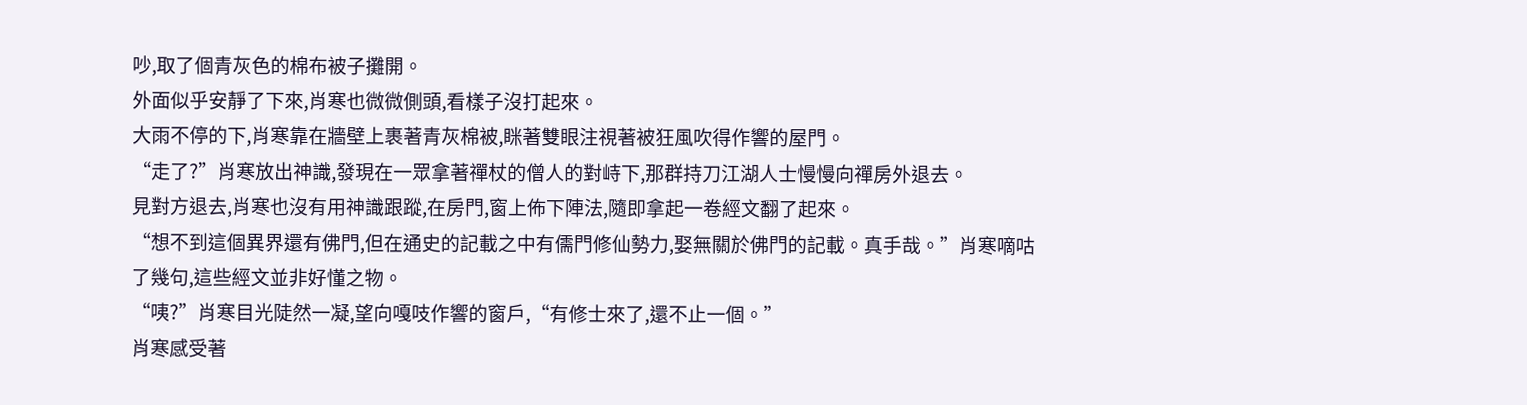吵,取了個青灰色的棉布被子攤開。
外面似乎安靜了下來,肖寒也微微側頭,看樣子沒打起來。
大雨不停的下,肖寒靠在牆壁上裹著青灰棉被,眯著雙眼注視著被狂風吹得作響的屋門。
“走了?”肖寒放出神識,發現在一眾拿著禪杖的僧人的對峙下,那群持刀江湖人士慢慢向禪房外退去。
見對方退去,肖寒也沒有用神識跟蹤,在房門,窗上佈下陣法,隨即拿起一卷經文翻了起來。
“想不到這個異界還有佛門,但在通史的記載之中有儒門修仙勢力,娶無關於佛門的記載。真手哉。”肖寒嘀咕了幾句,這些經文並非好懂之物。
“咦?”肖寒目光陡然一凝,望向嘎吱作響的窗戶,“有修士來了,還不止一個。”
肖寒感受著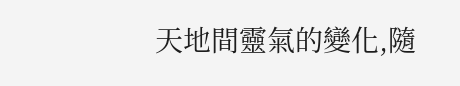天地間靈氣的變化,隨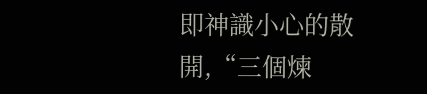即神識小心的散開,“三個煉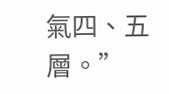氣四、五層。”